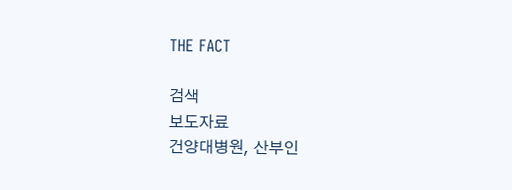THE FACT

검색
보도자료
건양대병원, 산부인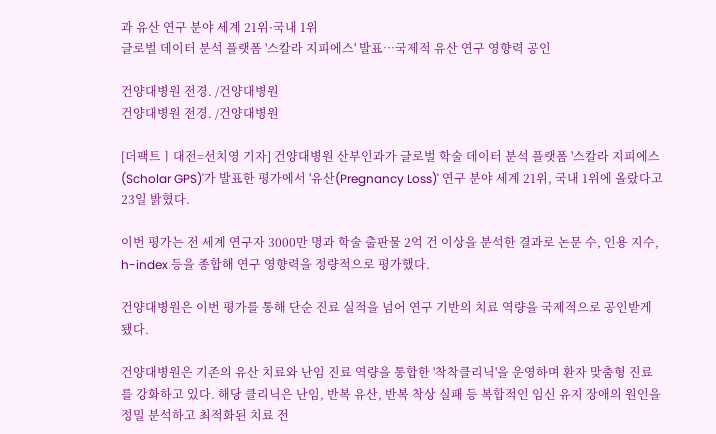과 유산 연구 분야 세계 21위·국내 1위
글로벌 데이터 분석 플랫폼 '스칼라 지피에스' 발표…국제적 유산 연구 영향력 공인

건양대병원 전경. /건양대병원
건양대병원 전경. /건양대병원

[더팩트ㅣ대전=선치영 기자] 건양대병원 산부인과가 글로벌 학술 데이터 분석 플랫폼 '스칼라 지피에스(Scholar GPS)'가 발표한 평가에서 '유산(Pregnancy Loss)' 연구 분야 세계 21위, 국내 1위에 올랐다고 23일 밝혔다.

이번 평가는 전 세계 연구자 3000만 명과 학술 출판물 2억 건 이상을 분석한 결과로 논문 수, 인용 지수, h-index 등을 종합해 연구 영향력을 정량적으로 평가했다.

건양대병원은 이번 평가를 통해 단순 진료 실적을 넘어 연구 기반의 치료 역량을 국제적으로 공인받게 됐다.

건양대병원은 기존의 유산 치료와 난임 진료 역량을 통합한 '착착클리닉'을 운영하며 환자 맞춤형 진료를 강화하고 있다. 해당 클리닉은 난임, 반복 유산, 반복 착상 실패 등 복합적인 임신 유지 장애의 원인을 정밀 분석하고 최적화된 치료 전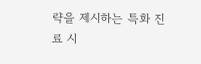략을 제시하는 특화 진료 시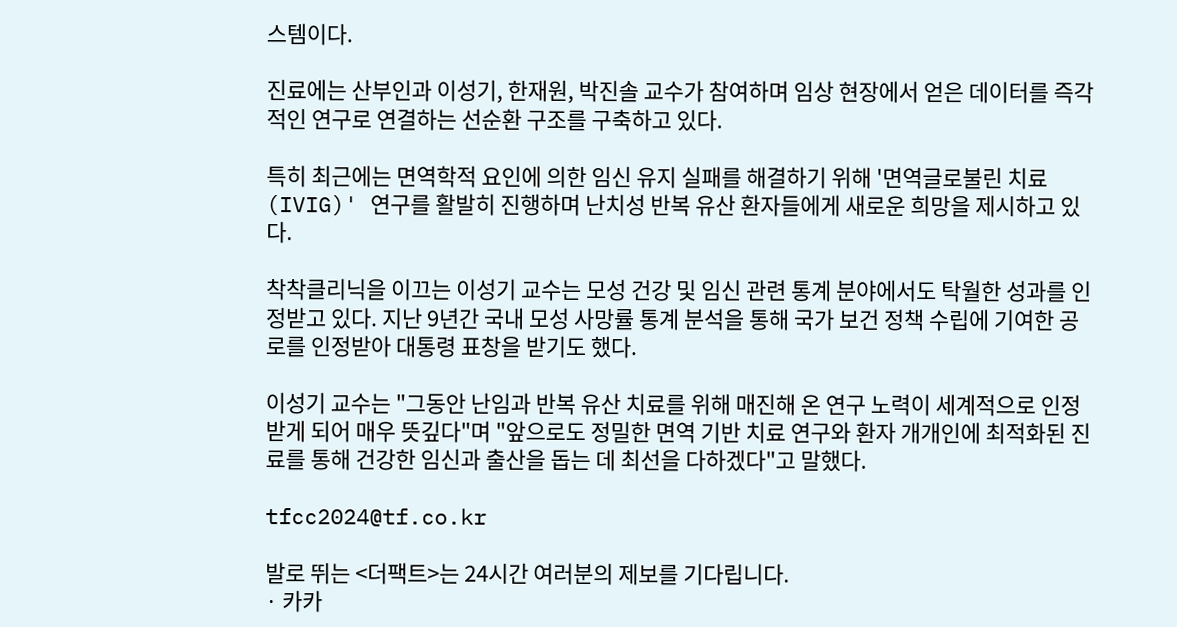스템이다.

진료에는 산부인과 이성기, 한재원, 박진솔 교수가 참여하며 임상 현장에서 얻은 데이터를 즉각적인 연구로 연결하는 선순환 구조를 구축하고 있다.

특히 최근에는 면역학적 요인에 의한 임신 유지 실패를 해결하기 위해 '면역글로불린 치료(IVIG)' 연구를 활발히 진행하며 난치성 반복 유산 환자들에게 새로운 희망을 제시하고 있다.

착착클리닉을 이끄는 이성기 교수는 모성 건강 및 임신 관련 통계 분야에서도 탁월한 성과를 인정받고 있다. 지난 9년간 국내 모성 사망률 통계 분석을 통해 국가 보건 정책 수립에 기여한 공로를 인정받아 대통령 표창을 받기도 했다.

이성기 교수는 "그동안 난임과 반복 유산 치료를 위해 매진해 온 연구 노력이 세계적으로 인정받게 되어 매우 뜻깊다"며 "앞으로도 정밀한 면역 기반 치료 연구와 환자 개개인에 최적화된 진료를 통해 건강한 임신과 출산을 돕는 데 최선을 다하겠다"고 말했다.

tfcc2024@tf.co.kr

발로 뛰는 <더팩트>는 24시간 여러분의 제보를 기다립니다.
· 카카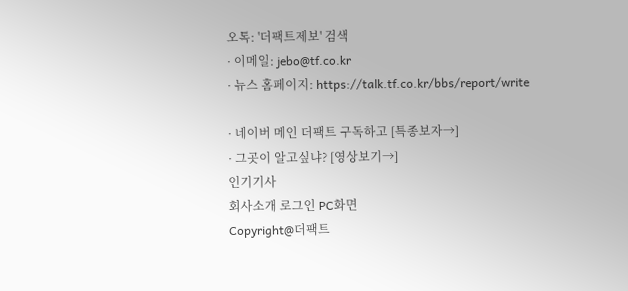오톡: '더팩트제보' 검색
· 이메일: jebo@tf.co.kr
· 뉴스 홈페이지: https://talk.tf.co.kr/bbs/report/write

· 네이버 메인 더팩트 구독하고 [특종보자→]
· 그곳이 알고싶냐? [영상보기→]
인기기사
회사소개 로그인 PC화면
Copyright@더팩트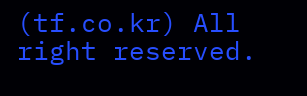(tf.co.kr) All right reserved.